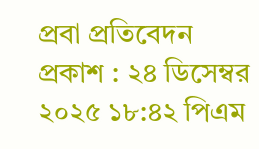প্রবা প্রতিবেদন
প্রকাশ : ২৪ ডিসেম্বর ২০২৫ ১৮:৪২ পিএম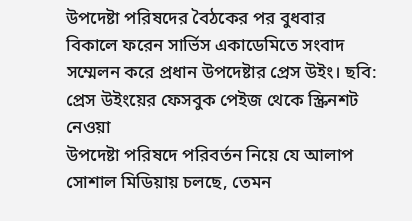উপদেষ্টা পরিষদের বৈঠকের পর বুধবার বিকালে ফরেন সার্ভিস একাডেমিতে সংবাদ সম্মেলন করে প্রধান উপদেষ্টার প্রেস উইং। ছবি: প্রেস উইংয়ের ফেসবুক পেইজ থেকে স্ক্রিনশট নেওয়া
উপদেষ্টা পরিষদে পরিবর্তন নিয়ে যে আলাপ সোশাল মিডিয়ায় চলছে, তেমন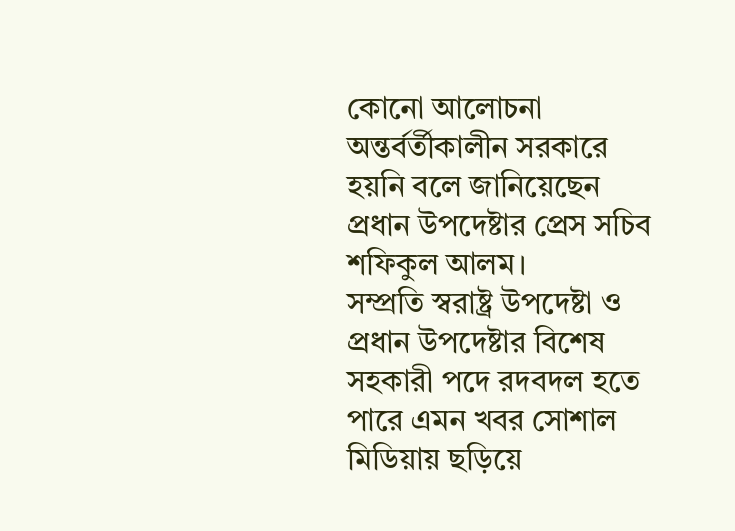কোনো আলোচনা অন্তর্বর্তীকালীন সরকারে হয়নি বলে জানিয়েছেন প্রধান উপদেষ্টার প্রেস সচিব শফিকুল আলম।
সম্প্রতি স্বরাষ্ট্র উপদেষ্টা ও প্রধান উপদেষ্টার বিশেষ সহকারী পদে রদবদল হতে পারে এমন খবর সোশাল মিডিয়ায় ছড়িয়ে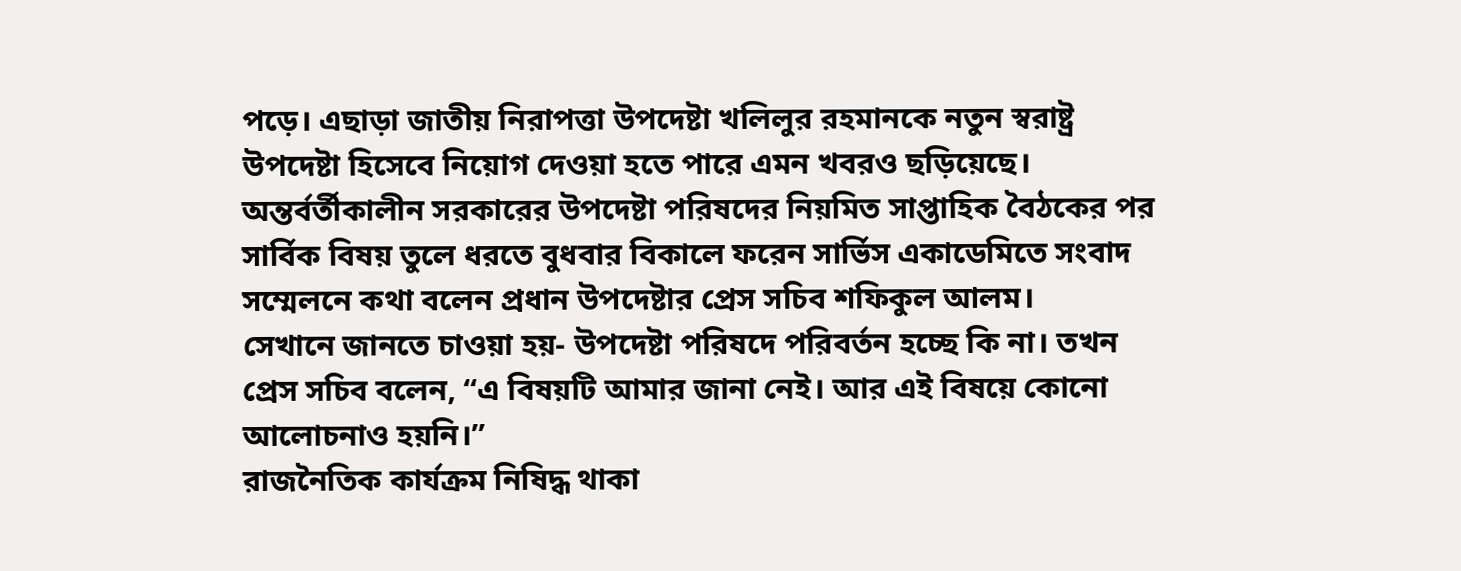পড়ে। এছাড়া জাতীয় নিরাপত্তা উপদেষ্টা খলিলুর রহমানকে নতুন স্বরাষ্ট্র উপদেষ্টা হিসেবে নিয়োগ দেওয়া হতে পারে এমন খবরও ছড়িয়েছে।
অন্তর্বর্তীকালীন সরকারের উপদেষ্টা পরিষদের নিয়মিত সাপ্তাহিক বৈঠকের পর সার্বিক বিষয় তুলে ধরতে বুধবার বিকালে ফরেন সার্ভিস একাডেমিতে সংবাদ সম্মেলনে কথা বলেন প্রধান উপদেষ্টার প্রেস সচিব শফিকুল আলম।
সেখানে জানতে চাওয়া হয়- উপদেষ্টা পরিষদে পরিবর্তন হচ্ছে কি না। তখন প্রেস সচিব বলেন, “এ বিষয়টি আমার জানা নেই। আর এই বিষয়ে কোনো আলোচনাও হয়নি।”
রাজনৈতিক কার্যক্রম নিষিদ্ধ থাকা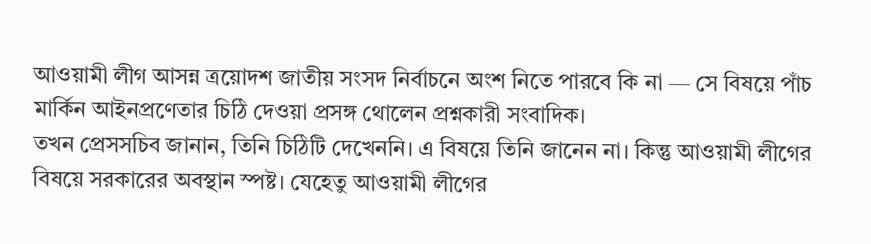আওয়ামী লীগ আসন্ন ত্রয়োদশ জাতীয় সংসদ নির্বাচনে অংশ নিতে পারবে কি না — সে বিষয়ে পাঁচ মার্কিন আইনপ্রণেতার চিঠি দেওয়া প্রসঙ্গ থোলেন প্রশ্নকারী সংবাদিক।
তখন প্রেসসচিব জানান, তিনি চিঠিটি দেখেননি। এ বিষয়ে তিনি জানেন না। কিন্তু আওয়ামী লীগের বিষয়ে সরকারের অবস্থান স্পষ্ট। যেহেতু আওয়ামী লীগের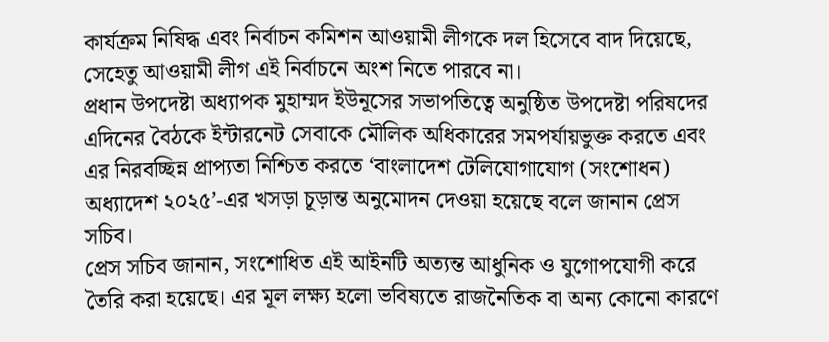কার্যক্রম নিষিদ্ধ এবং নির্বাচন কমিশন আওয়ামী লীগকে দল হিসেবে বাদ দিয়েছে, সেহেতু আওয়ামী লীগ এই নির্বাচনে অংশ নিতে পারবে না।
প্রধান উপদেষ্টা অধ্যাপক মুহাম্মদ ইউনূসের সভাপতিত্বে অনুষ্ঠিত উপদেষ্টা পরিষদের এদিনের বৈঠকে ইন্টারনেট সেবাকে মৌলিক অধিকারের সমপর্যায়ভুক্ত করতে এবং এর নিরবচ্ছিন্ন প্রাপ্যতা নিশ্চিত করতে ‘বাংলাদেশ টেলিযোগাযোগ (সংশোধন) অধ্যাদেশ ২০২৫’-এর খসড়া চূড়ান্ত অনুমোদন দেওয়া হয়েছে বলে জানান প্রেস সচিব।
প্রেস সচিব জানান, সংশোধিত এই আইনটি অত্যন্ত আধুনিক ও যুগোপযোগী করে তৈরি করা হয়েছে। এর মূল লক্ষ্য হলো ভবিষ্যতে রাজনৈতিক বা অন্য কোনো কারণে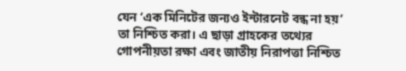যেন ‘এক মিনিটের জন্যও ইন্টারনেট বন্ধ না হয়’ তা নিশ্চিত করা। এ ছাড়া গ্রাহকের তথ্যের গোপনীয়তা রক্ষা এবং জাতীয় নিরাপত্তা নিশ্চিত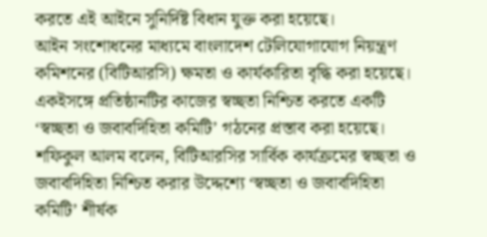করতে এই আইনে সুনির্দিষ্ট বিধান যুক্ত করা হয়েছে।
আইন সংশোধনের মাধ্যমে বাংলাদেশ টেলিযোগাযোগ নিয়ন্ত্রণ কমিশনের (বিটিআরসি) ক্ষমতা ও কার্যকারিতা বৃদ্ধি করা হয়েছে। একইসঙ্গে প্রতিষ্ঠানটির কাজের স্বচ্ছতা নিশ্চিত করতে একটি ‘স্বচ্ছতা ও জবাবদিহিতা কমিটি’ গঠনের প্রস্তাব করা হয়েছে।
শফিকুল আলম বলেন, বিটিআরসির সার্বিক কার্যক্রমের স্বচ্ছতা ও জবাবদিহিতা নিশ্চিত করার উদ্দেশ্যে ‘স্বচ্ছতা ও জবাবদিহিতা কমিটি’ শীর্ষক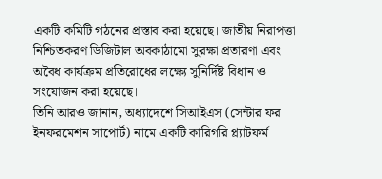একটি কমিটি গঠনের প্রস্তাব করা হয়েছে। জাতীয় নিরাপত্তা নিশ্চিতকরণ ডিজিটাল অবকাঠামো সুরক্ষা প্রতারণা এবং অবৈধ কার্যক্রম প্রতিরোধের লক্ষ্যে সুনির্দিষ্ট বিধান ও সংযোজন করা হয়েছে।
তিনি আরও জানান, অধ্যাদেশে সিআইএস (সেন্টার ফর ইনফরমেশন সাপোর্ট) নামে একটি কারিগরি প্ল্যাটফর্ম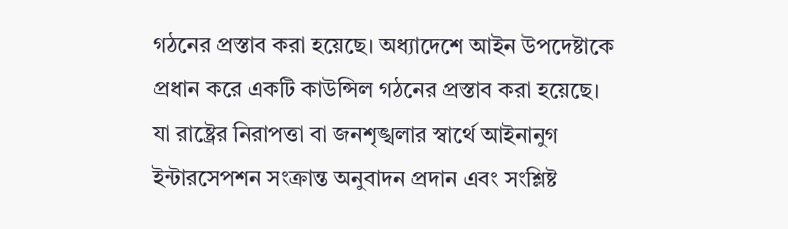গঠনের প্রস্তাব করা হয়েছে। অধ্যাদেশে আইন উপদেষ্টাকে প্রধান করে একটি কাউন্সিল গঠনের প্রস্তাব করা হয়েছে। যা রাষ্ট্রের নিরাপত্তা বা জনশৃঙ্খলার স্বার্থে আইনানুগ ইন্টারসেপশন সংক্রান্ত অনুবাদন প্রদান এবং সংশ্লিষ্ট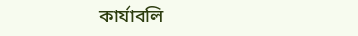কার্যাবলি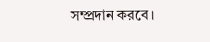সম্প্রদান করবে।